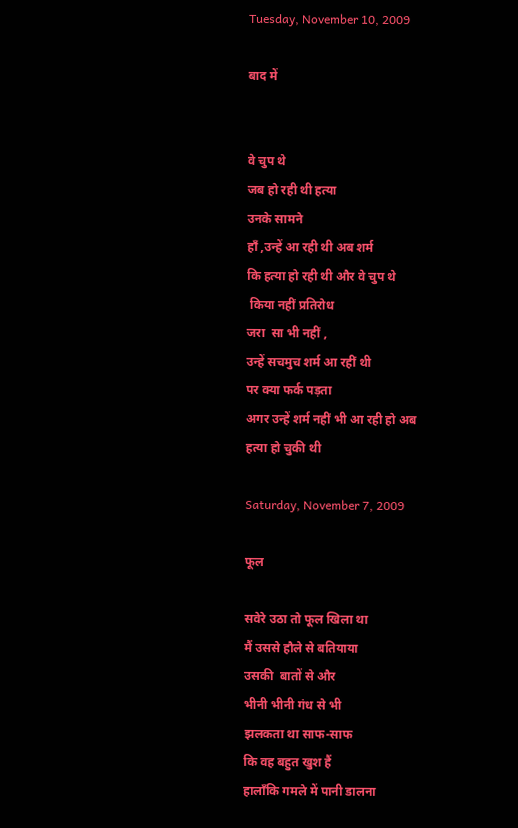Tuesday, November 10, 2009

बाद में


वे चुप थे
जब हो रही थी हत्या
उनके सामने
हाँ ,उन्हें आ रही थी अब शर्म
कि हत्या हो रही थी और वे चुप थे
 किया नहीं प्रतिरोध
जरा  सा भी नहीं ,
उन्हें सचमुच शर्म आ रहीं थी
पर क्या फर्क पड़ता
अगर उन्हें शर्म नहीं भी आ रही हो अब
हत्या हो चुकी थी

Saturday, November 7, 2009

फूल

सवेरे उठा तो फूल खिला था
मैं उससे हौले से बतियाया
उसकी  बातों से और
भीनी भीनी गंध से भी
झलकता था साफ-साफ
कि वह बहुत खुश हैं
हालाँकि गमले में पानी डालना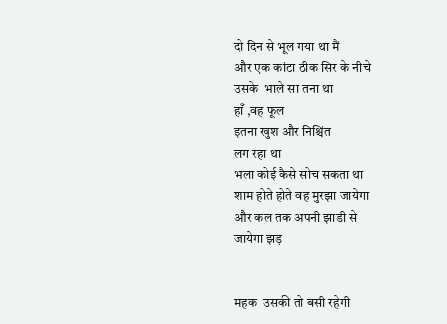दो दिन से भूल गया था मैं
और एक कांटा ठीक सिर के नीचे
उसके  भाले सा तना था
हाँ ,वह फूल
इतना खुश और निश्चिंत
लग रहा था
भला कोई कैसे सोच सकता था
शाम होते होते वह मुरझा जायेगा
और कल तक अपनी झाडी से
जायेगा झड़


महक  उसकी तो बसी रहेगी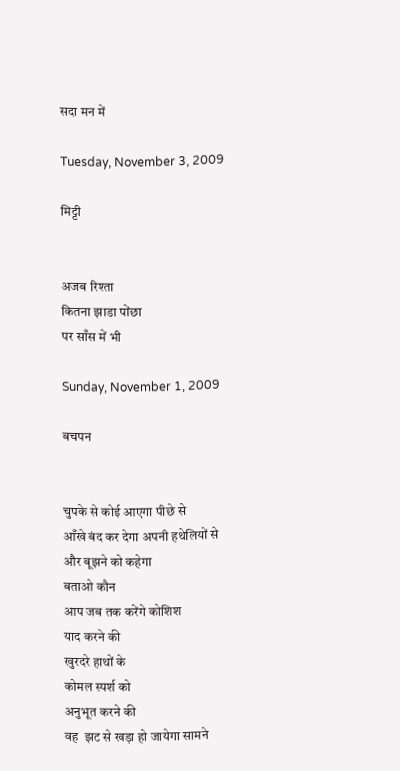सदा मन में

Tuesday, November 3, 2009

मिट्टी


अजब रिश्ता
कितना झाडा पोंछा
पर साँस में भी

Sunday, November 1, 2009

बचपन


चुपके से कोई आएगा पीछे से
आँखे बंद कर देगा अपनी हथेलियों से
और बूझने को कहेगा
बताओ कौन
आप जब तक करेंगे कोशिश
याद करने की
खुरदरे हाथों के
कोमल स्पर्श को
अनुभूत करने की
वह  झट से खड़ा हो जायेगा सामने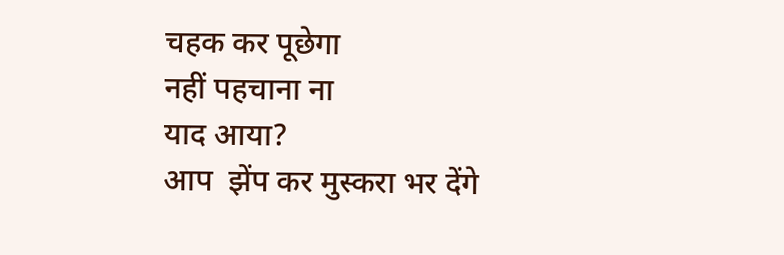चहक कर पूछेगा
नहीं पहचाना ना
याद आया?
आप  झेंप कर मुस्करा भर देंगे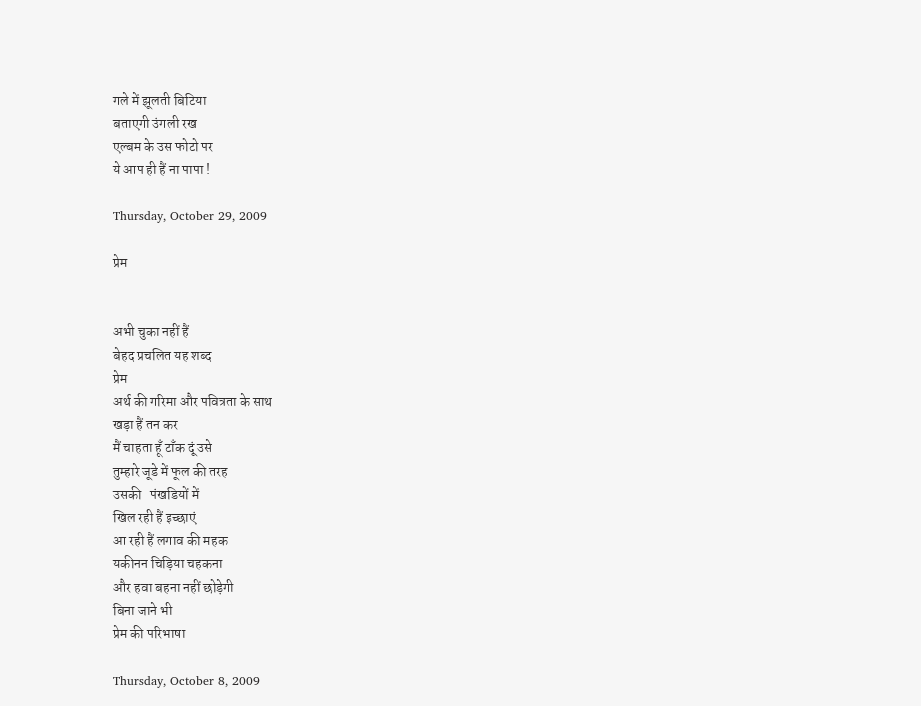गले में झूलती बिटिया
बताएगी उंगली रख
एल्बम के उस फोटो पर
ये आप ही हैं ना पापा !

Thursday, October 29, 2009

प्रेम


अभी चुका नहीं हैं
बेहद प्रचलित यह शब्द
प्रेम
अर्थ की गरिमा और पवित्रता के साथ
खड़ा हैं तन कर
मैं चाहता हूँ टाँक दूं उसे
तुम्हारे जूडे में फूल की तरह
उसकी   पंखडियों में
खिल रही हैं इच्छाएं
आ रही हैं लगाव की महक
यकीनन चिड़िया चहकना
और हवा बहना नहीं छोड़ेगी
बिना जाने भी
प्रेम की परिभाषा

Thursday, October 8, 2009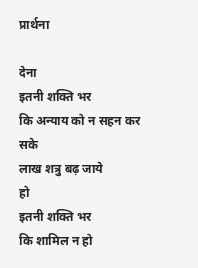प्रार्थना

देना
इतनी शक्ति भर
कि अन्याय को न सहन कर सके
लाख शत्रु बढ़ जाये
हो
इतनी शक्ति भर
कि शामिल न हो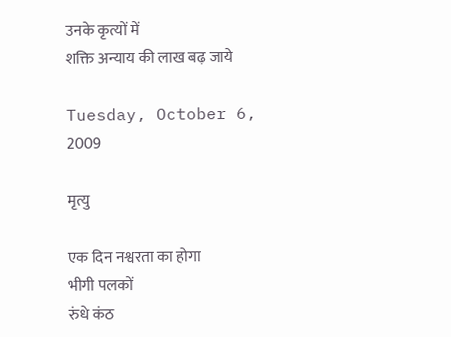उनके कृत्यों में
शक्ति अन्याय की लाख बढ़ जाये

Tuesday, October 6, 2009

मृत्यु

एक दिन नश्वरता का होगा
भीगी पलकों
रुंधे कंठ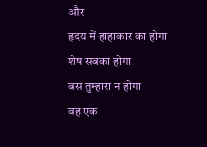और
हृदय में हाहाकार का होगा
शेष सबका होगा
बस तुम्हारा न होगा
वह एक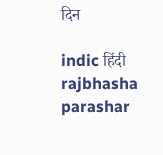दिन

indic हिंदी rajbhasha parashar